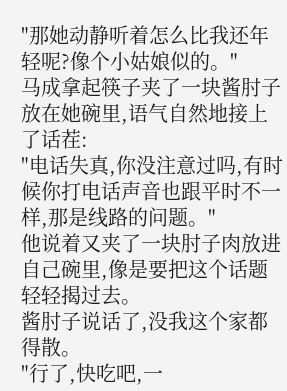"那她动静听着怎么比我还年轻呢?像个小姑娘似的。"
马成拿起筷子夹了一块酱肘子放在她碗里,语气自然地接上了话茬:
"电话失真,你没注意过吗,有时候你打电话声音也跟平时不一样,那是线路的问题。"
他说着又夹了一块肘子肉放进自己碗里,像是要把这个话题轻轻揭过去。
酱肘子说话了,没我这个家都得散。
"行了,快吃吧,一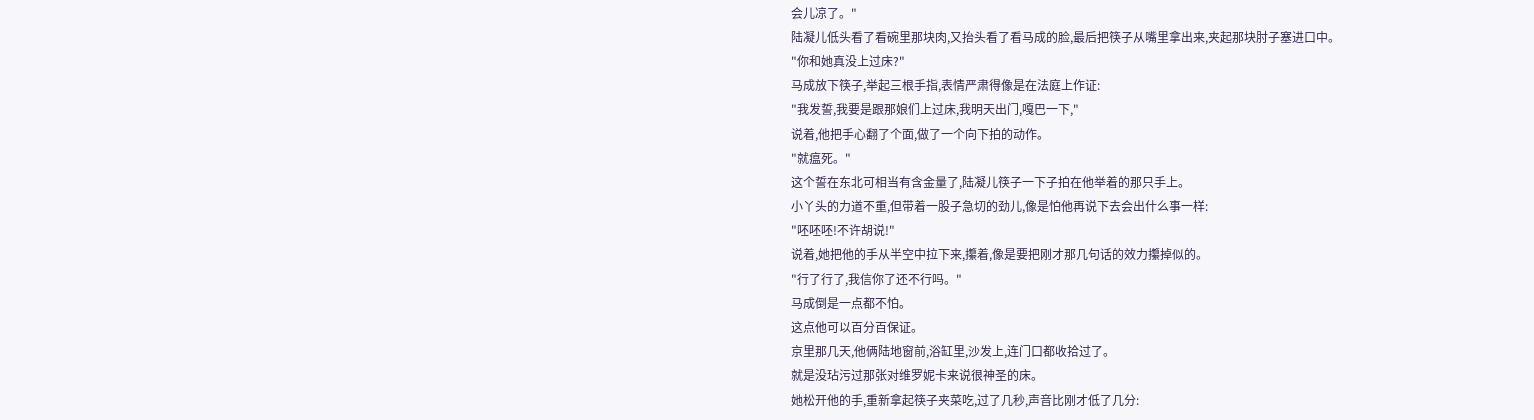会儿凉了。"
陆凝儿低头看了看碗里那块肉,又抬头看了看马成的脸,最后把筷子从嘴里拿出来,夹起那块肘子塞进口中。
"你和她真没上过床?"
马成放下筷子,举起三根手指,表情严肃得像是在法庭上作证:
"我发誓,我要是跟那娘们上过床,我明天出门,嘎巴一下,"
说着,他把手心翻了个面,做了一个向下拍的动作。
"就瘟死。"
这个誓在东北可相当有含金量了,陆凝儿筷子一下子拍在他举着的那只手上。
小丫头的力道不重,但带着一股子急切的劲儿,像是怕他再说下去会出什么事一样:
"呸呸呸!不许胡说!"
说着,她把他的手从半空中拉下来,攥着,像是要把刚才那几句话的效力攥掉似的。
"行了行了,我信你了还不行吗。"
马成倒是一点都不怕。
这点他可以百分百保证。
京里那几天,他俩陆地窗前,浴缸里,沙发上,连门口都收拾过了。
就是没玷污过那张对维罗妮卡来说很神圣的床。
她松开他的手,重新拿起筷子夹菜吃,过了几秒,声音比刚才低了几分: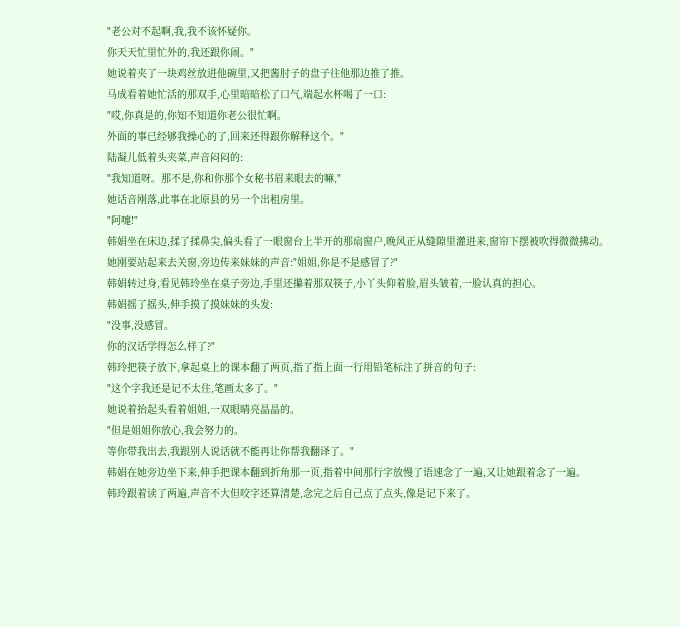"老公对不起啊,我,我不该怀疑你。
你天天忙里忙外的,我还跟你闹。"
她说着夹了一块鸡丝放进他碗里,又把酱肘子的盘子往他那边推了推。
马成看着她忙活的那双手,心里暗暗松了口气,端起水杯喝了一口:
"哎,你真是的,你知不知道你老公很忙啊。
外面的事已经够我操心的了,回来还得跟你解释这个。"
陆凝儿低着头夹菜,声音闷闷的:
"我知道呀。那不是,你和你那个女秘书眉来眼去的嘛,"
她话音刚落,此事在北原县的另一个出租房里。
"阿嚏!"
韩娟坐在床边,揉了揉鼻尖,偏头看了一眼窗台上半开的那扇窗户,晚风正从缝隙里灌进来,窗帘下摆被吹得微微拂动。
她刚要站起来去关窗,旁边传来妹妹的声音:"姐姐,你是不是感冒了?"
韩娟转过身,看见韩玲坐在桌子旁边,手里还攥着那双筷子,小丫头仰着脸,眉头皱着,一脸认真的担心。
韩娟摇了摇头,伸手摸了摸妹妹的头发:
"没事,没感冒。
你的汉话学得怎么样了?"
韩玲把筷子放下,拿起桌上的课本翻了两页,指了指上面一行用铅笔标注了拼音的句子:
"这个字我还是记不太住,笔画太多了。"
她说着抬起头看着姐姐,一双眼睛亮晶晶的。
"但是姐姐你放心,我会努力的。
等你带我出去,我跟别人说话就不能再让你帮我翻译了。"
韩娟在她旁边坐下来,伸手把课本翻到折角那一页,指着中间那行字放慢了语速念了一遍,又让她跟着念了一遍。
韩玲跟着读了两遍,声音不大但咬字还算清楚,念完之后自己点了点头,像是记下来了。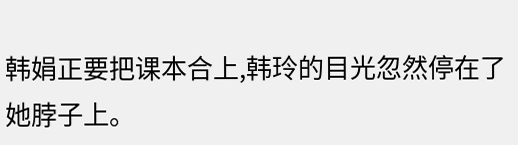韩娟正要把课本合上,韩玲的目光忽然停在了她脖子上。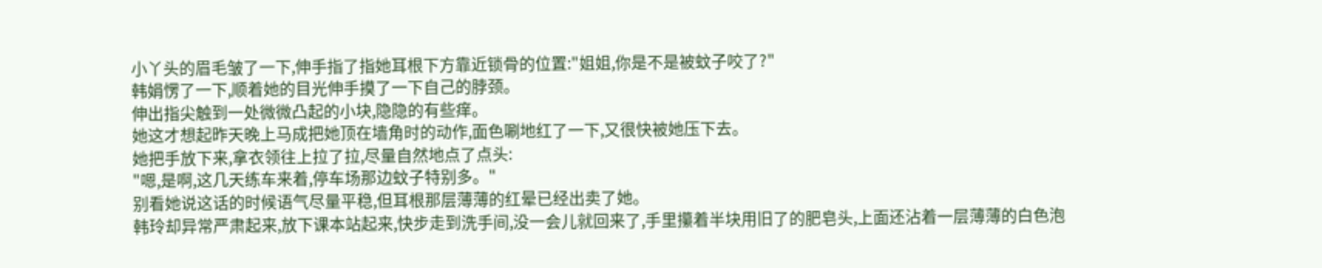小丫头的眉毛皱了一下,伸手指了指她耳根下方靠近锁骨的位置:"姐姐,你是不是被蚊子咬了?"
韩娟愣了一下,顺着她的目光伸手摸了一下自己的脖颈。
伸出指尖触到一处微微凸起的小块,隐隐的有些痒。
她这才想起昨天晚上马成把她顶在墙角时的动作,面色唰地红了一下,又很快被她压下去。
她把手放下来,拿衣领往上拉了拉,尽量自然地点了点头:
"嗯,是啊,这几天练车来着,停车场那边蚊子特别多。"
别看她说这话的时候语气尽量平稳,但耳根那层薄薄的红晕已经出卖了她。
韩玲却异常严肃起来,放下课本站起来,快步走到洗手间,没一会儿就回来了,手里攥着半块用旧了的肥皂头,上面还沾着一层薄薄的白色泡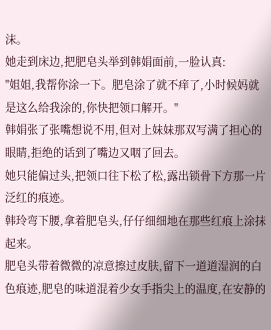沫。
她走到床边,把肥皂头举到韩娟面前,一脸认真:
"姐姐,我帮你涂一下。肥皂涂了就不痒了,小时候妈就是这么给我涂的,你快把领口解开。"
韩娟张了张嘴想说不用,但对上妹妹那双写满了担心的眼睛,拒绝的话到了嘴边又咽了回去。
她只能偏过头,把领口往下松了松,露出锁骨下方那一片泛红的痕迹。
韩玲弯下腰,拿着肥皂头,仔仔细细地在那些红痕上涂抹起来。
肥皂头带着微微的凉意擦过皮肤,留下一道道湿润的白色痕迹,肥皂的味道混着少女手指尖上的温度,在安静的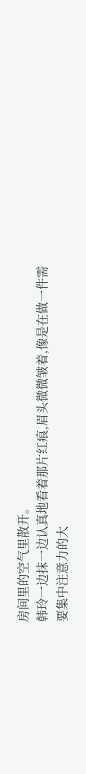房间里的空气里散开。
韩玲一边抹一边认真地看着那片红痕,眉头微微皱着,像是在做一件需要集中注意力的大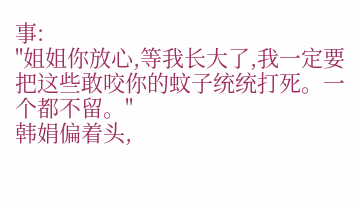事:
"姐姐你放心,等我长大了,我一定要把这些敢咬你的蚊子统统打死。一个都不留。"
韩娟偏着头,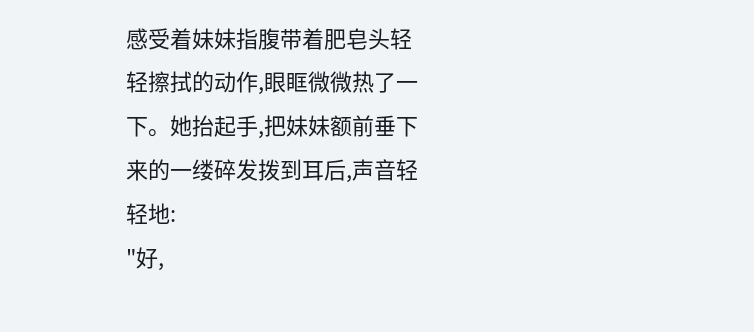感受着妹妹指腹带着肥皂头轻轻擦拭的动作,眼眶微微热了一下。她抬起手,把妹妹额前垂下来的一缕碎发拨到耳后,声音轻轻地:
"好,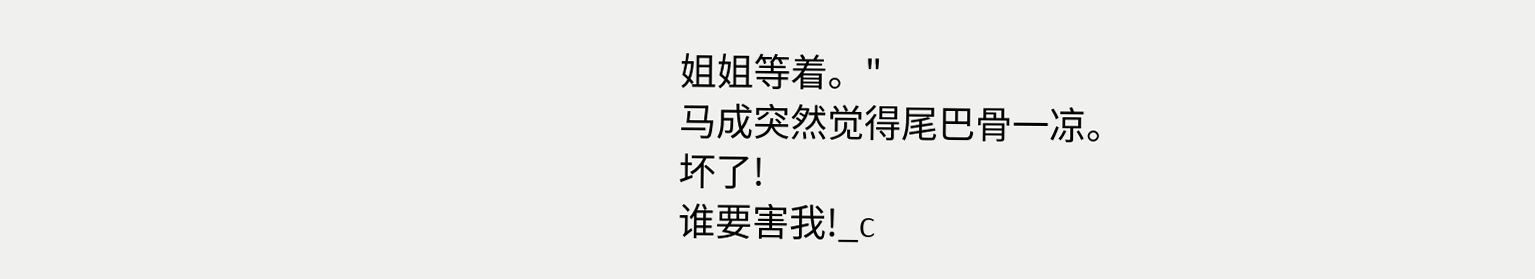姐姐等着。"
马成突然觉得尾巴骨一凉。
坏了!
谁要害我!_c